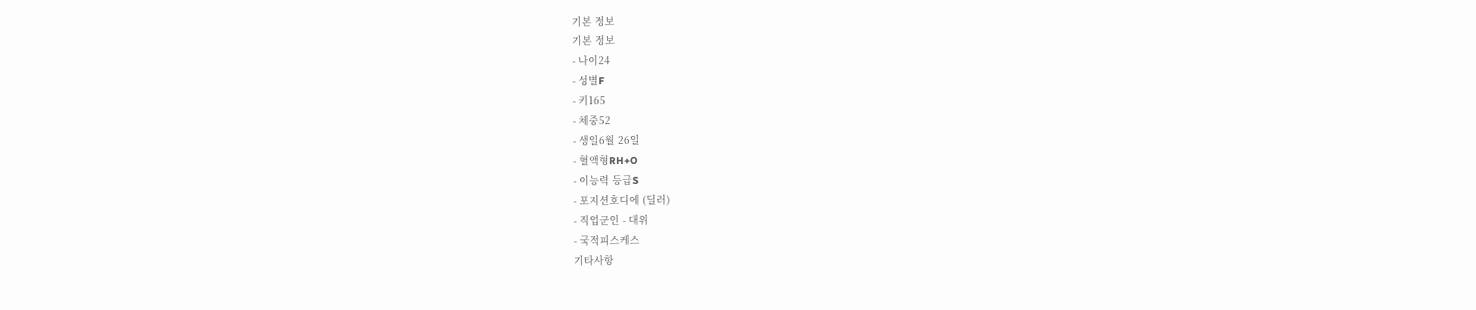기본 정보
기본 정보
- 나이24
- 성별F
- 키165
- 체중52
- 생일6월 26일
- 혈액형RH+O
- 이능력 등급S
- 포지션호디에 (딜러)
- 직업군인 - 대위
- 국적피스케스
기타사항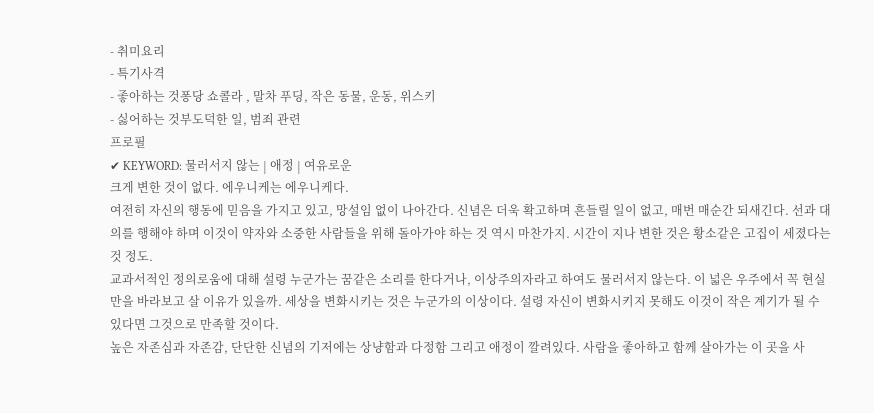- 취미요리
- 특기사격
- 좋아하는 것퐁당 쇼콜라 , 말차 푸딩, 작은 동물, 운동, 위스키
- 싫어하는 것부도덕한 일, 범죄 관련
프로필
✔ KEYWORD: 물러서지 않는 | 애정 | 여유로운
크게 변한 것이 없다. 에우니케는 에우니케다.
여전히 자신의 행동에 믿음을 가지고 있고, 망설임 없이 나아간다. 신념은 더욱 확고하며 흔들릴 일이 없고, 매번 매순간 되새긴다. 선과 대의를 행해야 하며 이것이 약자와 소중한 사람들을 위해 돌아가야 하는 것 역시 마찬가지. 시간이 지나 변한 것은 황소같은 고집이 세졌다는 것 정도.
교과서적인 정의로움에 대해 설령 누군가는 꿈같은 소리를 한다거나, 이상주의자라고 하여도 물러서지 않는다. 이 넓은 우주에서 꼭 현실만을 바라보고 살 이유가 있을까. 세상을 변화시키는 것은 누군가의 이상이다. 설령 자신이 변화시키지 못해도 이것이 작은 계기가 될 수 있다면 그것으로 만족할 것이다.
높은 자존심과 자존감, 단단한 신념의 기저에는 상냥함과 다정함 그리고 애정이 깔려있다. 사람을 좋아하고 함께 살아가는 이 곳을 사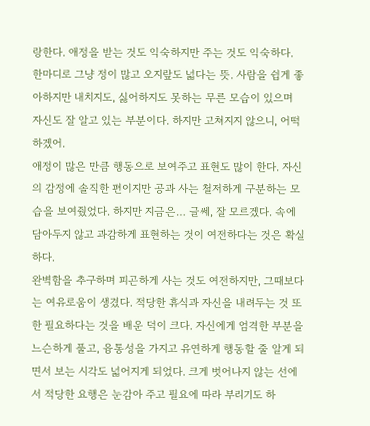랑한다. 애정을 받는 것도 익숙하지만 주는 것도 익숙하다. 한마디로 그냥 정이 많고 오지랖도 넓다는 뜻. 사람을 쉽게 좋아하지만 내치지도, 싫어하지도 못하는 무른 모습이 있으며 자신도 잘 알고 있는 부분이다. 하지만 고쳐지지 않으니, 어떡하겠어.
애정이 많은 만큼 행동으로 보여주고 표현도 많이 한다. 자신의 감정에 솔직한 편이지만 공과 사는 철저하게 구분하는 모습을 보여줬었다. 하지만 지금은… 글쎄, 잘 모르겠다. 속에 담아두지 않고 과감하게 표현하는 것이 여전하다는 것은 확실하다.
완벽함을 추구하며 피곤하게 사는 것도 여전하지만, 그때보다는 여유로움이 생겼다. 적당한 휴식과 자신을 내려두는 것 또한 필요하다는 것을 배운 덕이 크다. 자신에게 엄격한 부분을 느슨하게 풀고, 융통성을 가지고 유연하게 행동할 줄 알게 되면서 보는 시각도 넓어지게 되었다. 크게 벗어나지 않는 선에서 적당한 요행은 눈감아 주고 필요에 따라 부리기도 하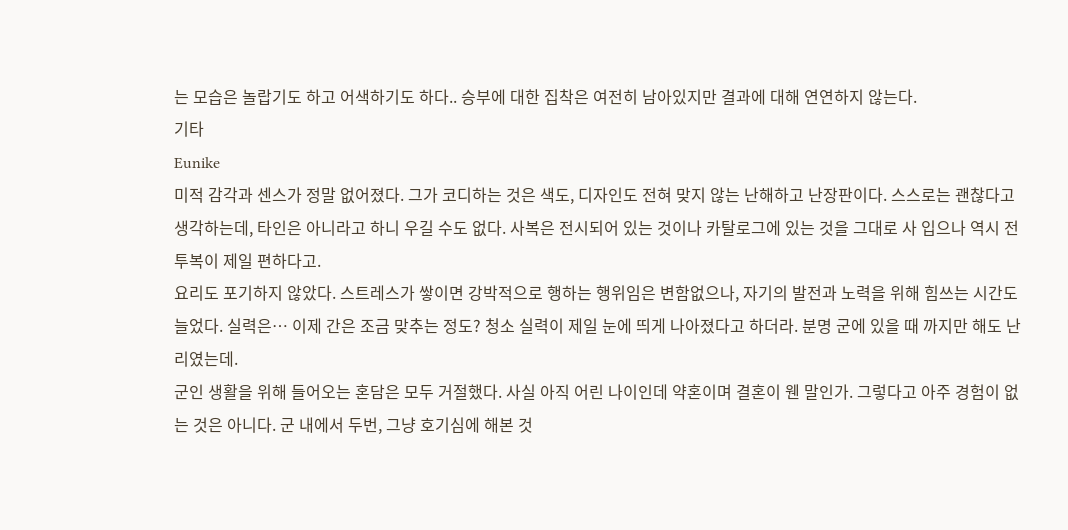는 모습은 놀랍기도 하고 어색하기도 하다.. 승부에 대한 집착은 여전히 남아있지만 결과에 대해 연연하지 않는다.
기타
Eunike
미적 감각과 센스가 정말 없어졌다. 그가 코디하는 것은 색도, 디자인도 전혀 맞지 않는 난해하고 난장판이다. 스스로는 괜찮다고 생각하는데, 타인은 아니라고 하니 우길 수도 없다. 사복은 전시되어 있는 것이나 카탈로그에 있는 것을 그대로 사 입으나 역시 전투복이 제일 편하다고.
요리도 포기하지 않았다. 스트레스가 쌓이면 강박적으로 행하는 행위임은 변함없으나, 자기의 발전과 노력을 위해 힘쓰는 시간도 늘었다. 실력은… 이제 간은 조금 맞추는 정도? 청소 실력이 제일 눈에 띄게 나아졌다고 하더라. 분명 군에 있을 때 까지만 해도 난리였는데.
군인 생활을 위해 들어오는 혼담은 모두 거절했다. 사실 아직 어린 나이인데 약혼이며 결혼이 웬 말인가. 그렇다고 아주 경험이 없는 것은 아니다. 군 내에서 두번, 그냥 호기심에 해본 것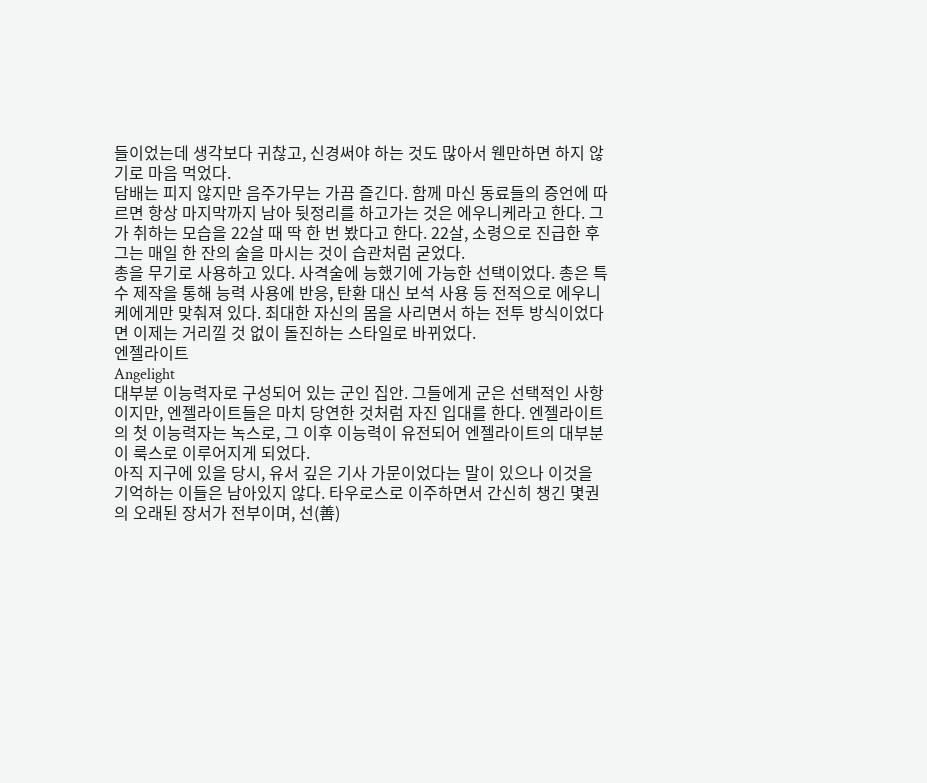들이었는데 생각보다 귀찮고, 신경써야 하는 것도 많아서 웬만하면 하지 않기로 마음 먹었다.
담배는 피지 않지만 음주가무는 가끔 즐긴다. 함께 마신 동료들의 증언에 따르면 항상 마지막까지 남아 뒷정리를 하고가는 것은 에우니케라고 한다. 그가 취하는 모습을 22살 때 딱 한 번 봤다고 한다. 22살, 소령으로 진급한 후 그는 매일 한 잔의 술을 마시는 것이 습관처럼 굳었다.
총을 무기로 사용하고 있다. 사격술에 능했기에 가능한 선택이었다. 총은 특수 제작을 통해 능력 사용에 반응, 탄환 대신 보석 사용 등 전적으로 에우니케에게만 맞춰져 있다. 최대한 자신의 몸을 사리면서 하는 전투 방식이었다면 이제는 거리낄 것 없이 돌진하는 스타일로 바뀌었다.
엔젤라이트
Angelight
대부분 이능력자로 구성되어 있는 군인 집안. 그들에게 군은 선택적인 사항이지만, 엔젤라이트들은 마치 당연한 것처럼 자진 입대를 한다. 엔젤라이트의 첫 이능력자는 녹스로, 그 이후 이능력이 유전되어 엔젤라이트의 대부분이 룩스로 이루어지게 되었다.
아직 지구에 있을 당시, 유서 깊은 기사 가문이었다는 말이 있으나 이것을 기억하는 이들은 남아있지 않다. 타우로스로 이주하면서 간신히 챙긴 몇권의 오래된 장서가 전부이며, 선(善)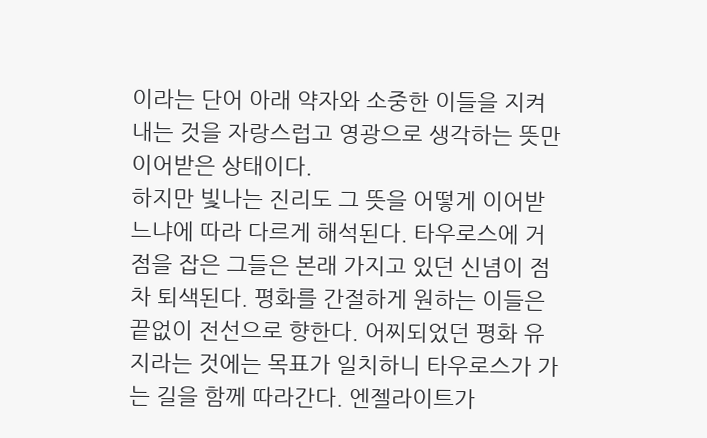이라는 단어 아래 약자와 소중한 이들을 지켜내는 것을 자랑스럽고 영광으로 생각하는 뜻만 이어받은 상태이다.
하지만 빛나는 진리도 그 뜻을 어떻게 이어받느냐에 따라 다르게 해석된다. 타우로스에 거점을 잡은 그들은 본래 가지고 있던 신념이 점차 퇴색된다. 평화를 간절하게 원하는 이들은 끝없이 전선으로 향한다. 어찌되었던 평화 유지라는 것에는 목표가 일치하니 타우로스가 가는 길을 함께 따라간다. 엔젤라이트가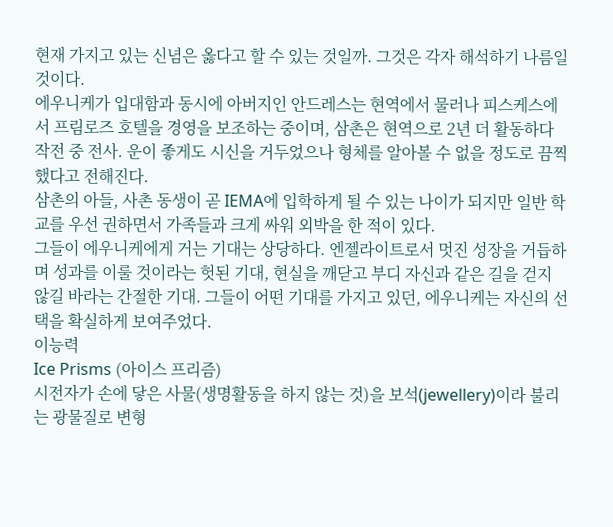현재 가지고 있는 신념은 옳다고 할 수 있는 것일까. 그것은 각자 해석하기 나름일 것이다.
에우니케가 입대함과 동시에 아버지인 안드레스는 현역에서 물러나 피스케스에서 프림로즈 호텔을 경영을 보조하는 중이며, 삼촌은 현역으로 2년 더 활동하다 작전 중 전사. 운이 좋게도 시신을 거두었으나 형체를 알아볼 수 없을 정도로 끔찍했다고 전해진다.
삼촌의 아들, 사촌 동생이 곧 IEMA에 입학하게 될 수 있는 나이가 되지만 일반 학교를 우선 권하면서 가족들과 크게 싸워 외박을 한 적이 있다.
그들이 에우니케에게 거는 기대는 상당하다. 엔젤라이트로서 멋진 성장을 거듭하며 성과를 이룰 것이라는 헛된 기대, 현실을 깨닫고 부디 자신과 같은 길을 걷지 않길 바라는 간절한 기대. 그들이 어떤 기대를 가지고 있던, 에우니케는 자신의 선택을 확실하게 보여주었다.
이능력
Ice Prisms (아이스 프리즘)
시전자가 손에 닿은 사물(생명활동을 하지 않는 것)을 보석(jewellery)이라 불리는 광물질로 변형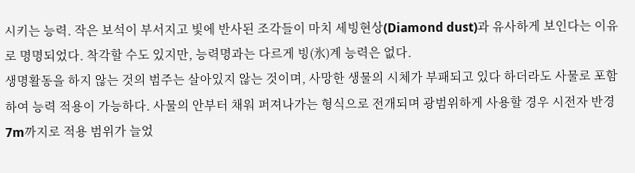시키는 능력. 작은 보석이 부서지고 빛에 반사된 조각들이 마치 세빙현상(Diamond dust)과 유사하게 보인다는 이유로 명명되었다. 착각할 수도 있지만, 능력명과는 다르게 빙(氷)계 능력은 없다.
생명활동을 하지 않는 것의 범주는 살아있지 않는 것이며, 사망한 생물의 시체가 부패되고 있다 하더라도 사물로 포함하여 능력 적용이 가능하다. 사물의 안부터 채워 퍼져나가는 형식으로 전개되며 광범위하게 사용할 경우 시전자 반경 7m까지로 적용 범위가 늘었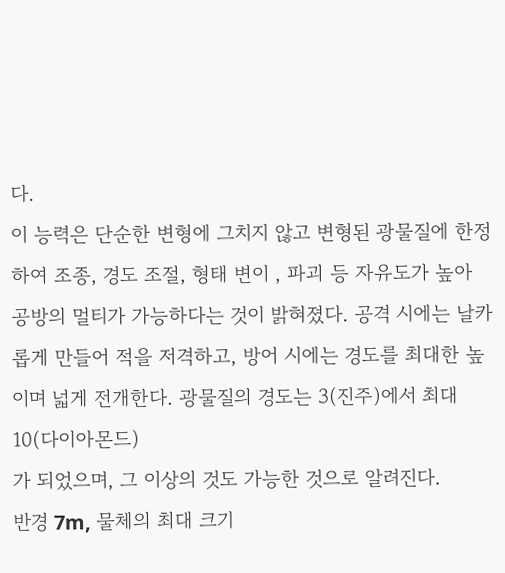다.
이 능력은 단순한 변형에 그치지 않고 변형된 광물질에 한정하여 조종, 경도 조절, 형태 변이 , 파괴 등 자유도가 높아 공방의 멀티가 가능하다는 것이 밝혀졌다. 공격 시에는 날카롭게 만들어 적을 저격하고, 방어 시에는 경도를 최대한 높이며 넓게 전개한다. 광물질의 경도는 3(진주)에서 최대 10(다이아몬드)
가 되었으며, 그 이상의 것도 가능한 것으로 알려진다.
반경 7m, 물체의 최대 크기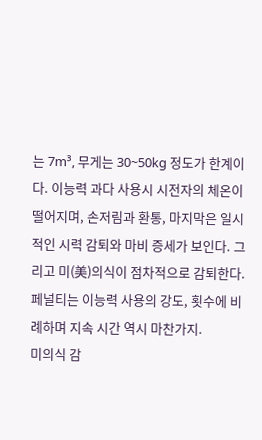는 7m³, 무게는 30~50kg 정도가 한계이다. 이능력 과다 사용시 시전자의 체온이 떨어지며, 손저림과 환통, 마지막은 일시적인 시력 감퇴와 마비 증세가 보인다. 그리고 미(美)의식이 점차적으로 감퇴한다. 페널티는 이능력 사용의 강도, 횟수에 비례하며 지속 시간 역시 마찬가지.
미의식 감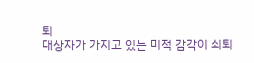퇴
대상자가 가지고 있는 미적 감각이 쇠퇴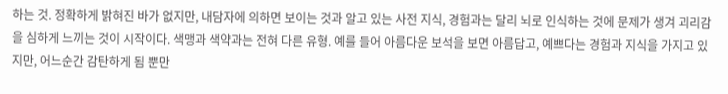하는 것. 정확하게 밝혀진 바가 없지만, 내담자에 의하면 보이는 것과 알고 있는 사전 지식, 경험과는 달리 뇌로 인식하는 것에 문제가 생겨 괴리감을 심하게 느끼는 것이 시작이다. 색맹과 색약과는 전혀 다른 유형. 예를 들어 아름다운 보석을 보면 아름답고, 예쁘다는 경험과 지식을 가지고 있지만, 어느순간 감탄하게 됨 뿐만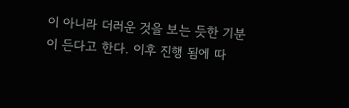이 아니라 더러운 것을 보는 듯한 기분이 든다고 한다. 이후 진행 됨에 따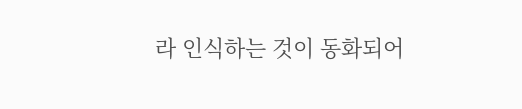라 인식하는 것이 동화되어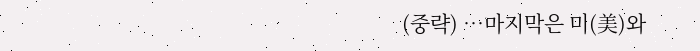(중략) …마지막은 미(美)와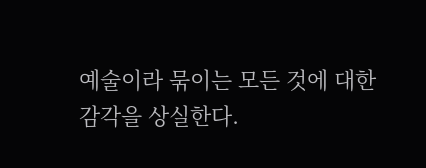예술이라 묶이는 모든 것에 대한 감각을 상실한다.